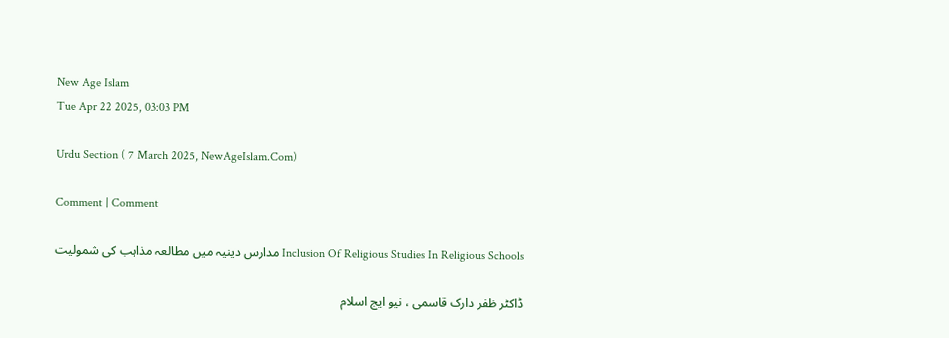New Age Islam
Tue Apr 22 2025, 03:03 PM

Urdu Section ( 7 March 2025, NewAgeIslam.Com)

Comment | Comment

Inclusion Of Religious Studies In Religious Schools مدارس دینیہ میں مطالعہ مذاہب کی شمولیت

ڈاکٹر ظفر دارک قاسمی ، نیو ایج اسلام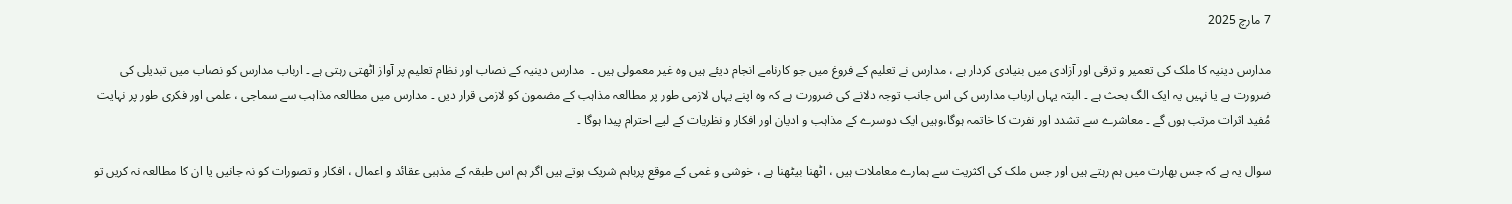7 مارچ 2025

مدارس دینیہ کا ملک کی تعمیر و ترقی اور آزادی میں بنیادی کردار ہے ، مدارس نے تعلیم کے فروغ میں جو کارنامے انجام دیئے ہیں وہ غیر معمولی ہیں ۔  مدارس دینیہ کے نصاب اور نظام تعلیم پر آواز اٹھتی رہتی ہے ۔ ارباب مدارس کو نصاب میں تبدیلی کی ضرورت ہے یا نہیں یہ ایک الگ بحث ہے ۔ البتہ یہاں ارباب مدارس کی اس جانب توجہ دلانے کی ضرورت ہے کہ وہ اپنے یہاں لازمی طور پر مطالعہ مذاہب کے مضمون کو لازمی قرار دیں ۔ مدارس میں مطالعہ مذاہب سے سماجی ، علمی اور فکری طور پر نہایت مُفید اثرات مرتب ہوں گے ۔ معاشرے سے تشدد اور نفرت کا خاتمہ ہوگا،وہیں ایک دوسرے کے مذاہب و ادیان اور افکار و نظریات کے لیے احترام پیدا ہوگا ۔

سوال یہ ہے کہ جس بھارت میں ہم رہتے ہیں اور جس ملک کی اکثریت سے ہمارے معاملات ہیں ، اٹھنا بیٹھنا ہے ، خوشی و غمی کے موقع پرباہم شریک ہوتے ہیں اگر ہم اس طبقہ کے مذہبی عقائد و اعمال ، افکار و تصورات کو نہ جانیں یا ان کا مطالعہ نہ کریں تو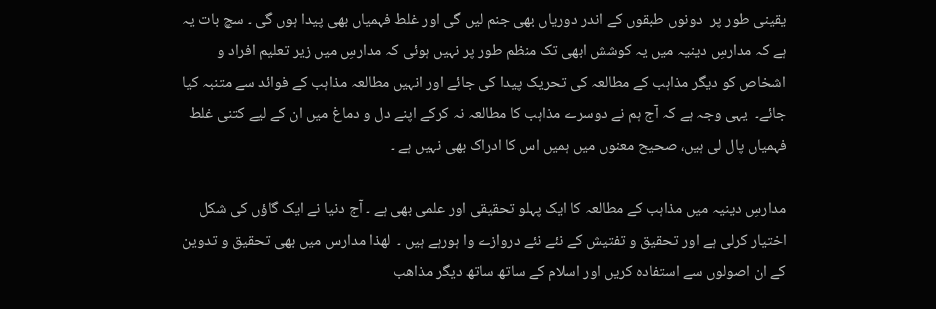یقینی طور پر  دونوں طبقوں کے اندر دوریاں بھی جنم لیں گی اور غلط فہمیاں بھی پیدا ہوں گی ۔ سچ بات یہ ہے کہ مدارسِ دینیہ میں یہ کوشش ابھی تک منظم طور پر نہیں ہوئی کہ مدارسِ میں زیر تعلیم افراد و اشخاص کو دیگر مذاہب کے مطالعہ کی تحریک پیدا کی جائے اور انہیں مطالعہ مذاہب کے فوائد سے متنبہ کیا جائے۔  یہی وجہ ہے کہ آج ہم نے دوسرے مذاہب کا مطالعہ نہ کرکے اپنے دل و دماغ میں ان کے لیے کتنی غلط فہمیاں پال لی ہیں، صحیح معنوں میں ہمیں اس کا ادراک بھی نہیں ہے ۔

مدارسِ دینیہ میں مذاہب کے مطالعہ کا ایک پہلو تحقیقی اور علمی بھی ہے ۔ آج دنیا نے ایک گاؤں کی شکل اختیار کرلی ہے اور تحقیق و تفتیش کے نئے نئے دروازے وا ہورہے ہیں ۔  لھذا مدارس میں بھی تحقیق و تدوین کے ان اصولوں سے استفادہ کریں اور اسلام کے ساتھ ساتھ دیگر مذاھب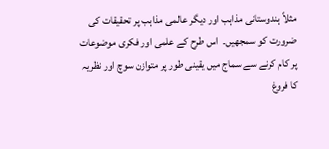مثلاً ہندوستانی مذاہب اور دیگر عالمی مذاہب پر تحقیقات کی ضرورت کو سمجھیں۔  اس طرح کے علمی اور فکری موضوعات پر کام کرنے سے سماج میں یقینی طور پر متوازن سوچ اور نظریہ کا فروغ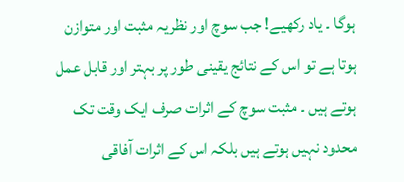ہوگا ۔ یاد رکھیے! جب سوچ اور نظریہ مثبت اور متوازن ہوتا ہے تو اس کے نتائج یقینی طور پر بہتر اور قابل عمل ہوتے ہیں ۔ مثبت سوچ کے اثرات صرف ایک وقت تک محدود نہیں ہوتے ہیں بلکہ اس کے اثرات آفاقی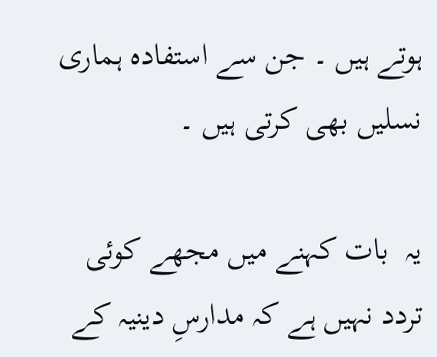ہوتے ہیں ۔ جن سے استفادہ ہماری نسلیں بھی کرتی ہیں ۔

یہ  بات کہنے میں مجھے کوئی تردد نہیں ہے کہ مدارسِ دینیہ کے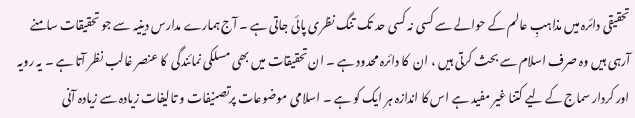تحقیقی دائرہ میں مذاہبِ عالم کے حوالے سے کسی نہ کسی حد تک تنگ نظری پائی جاتی ہے ۔ آج ہمارے مدارس دینیہ سے جو تحقیقات سامنے آرہی ہیں وہ صرف اسلام سے بحث کرتی ہیں ، ان  کا دائرہ محدود ہے ۔ ان تحقیقات میں بھی مسلکی نمائندگی  کا عنصر غالب نظر آتا ہے ۔ یہ رویہ اور کردار سماج کے لیے کتنا غیر مفید ہے اس کا اندازہ ہر ایک کو ہے ۔ اسلامی موضوعات پرتصنیفات و تالیفات زیادہ سے زیادہ آنی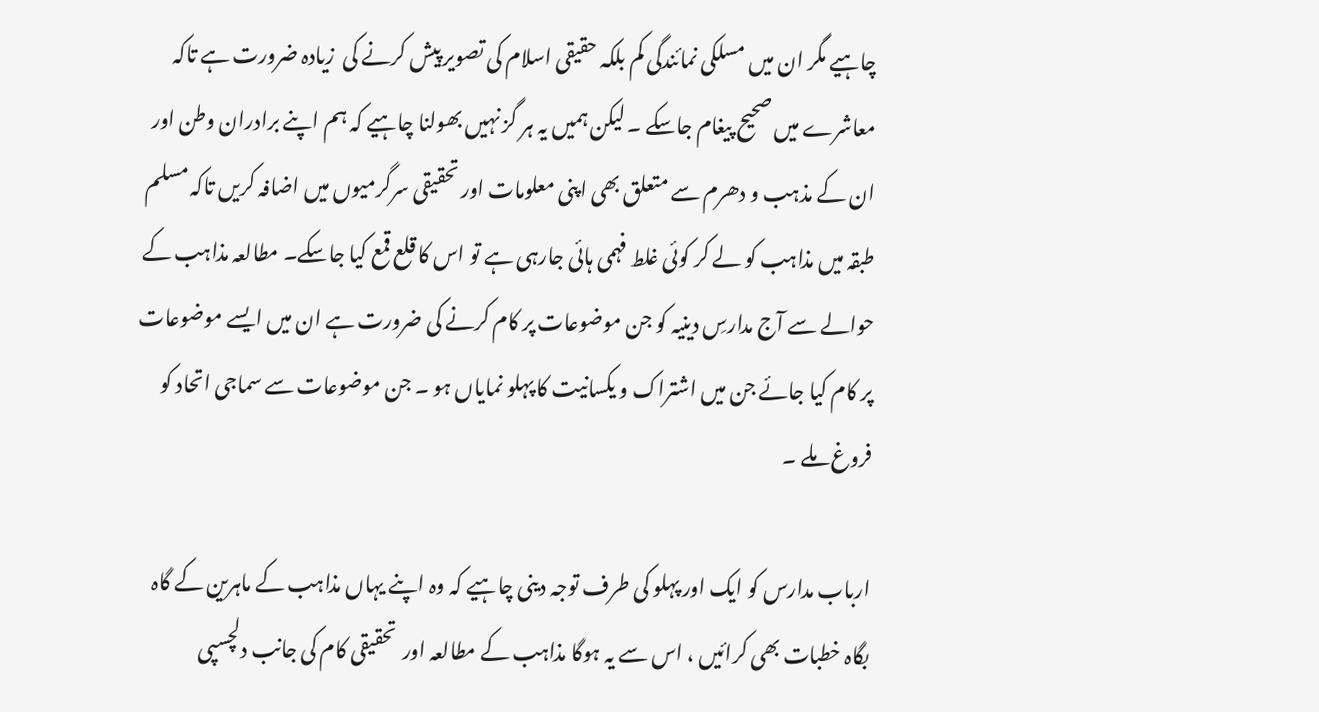چاہیے مگر ان میں مسلکی نمائندگی کم بلکہ حقیقی اسلام کی تصویر پیش کرنے کی  زیادہ ضرورت ہے تاکہ معاشرے میں صحیح پیغام جاسکے ۔ لیکن ہمیں یہ ہر گز نہیں بھولنا چاہیے کہ ہم اپنے برادران وطن اور ان کے مذہب و دھرم سے متعلق بھی اپنی معلومات اور تحقیقی سرگرمیوں میں اضافہ کریں تاکہ مسلم طبقہ میں مذاہب کو لے کر کوئی غلط فہمی ہائی جارہی ہے تو اس کا قلع قمع کیا جاسکے۔ مطالعہ مذاہب کے حوالے سے آج مدارسِ دینیہ کو جن موضوعات پر کام کرنے کی ضرورت ہے ان میں ایسے موضوعات پر کام کیا جائے جن میں اشتراک و یکسانیت کا پہلو نمایاں ہو ۔ جن موضوعات سے سماجی اتحاد کو فروغ ملے ۔

ارباب مدارس کو ایک اور پہلو کی طرف توجہ دینی چاہیے کہ وہ اپنے یہاں مذاہب کے ماہرین کے گاہ بگاہ خطبات بھی کرائیں ، اس سے یہ ہوگا مذاہب کے مطالعہ اور  تحقیقی کام کی جانب دلچسپی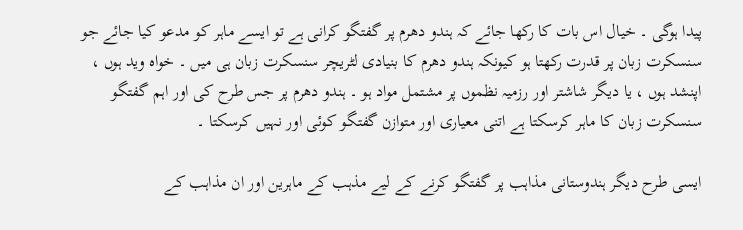پیدا ہوگی ۔ خیال اس بات کا رکھا جائے کہ ہندو دھرم پر گفتگو کرانی ہے تو ایسے ماہر کو مدعو کیا جائے جو سنسکرت زبان پر قدرت رکھتا ہو کیونکہ ہندو دھرم کا بنیادی لٹریچر سنسکرت زبان ہی میں ۔ خواہ وید ہوں ، اپنشد ہوں ، یا دیگر شاشتر اور رزمیہ نظموں پر مشتمل مواد ہو ۔ ہندو دھرم پر جس طرح کی اور اہم گفتگو سنسکرت زبان کا ماہر کرسکتا ہے اتنی معیاری اور متوازن گفتگو کوئی اور نہیں کرسکتا ۔

ایسی طرح دیگر ہندوستانی مذاہب پر گفتگو کرنے کے لیے مذہب کے ماہرین اور ان مذاہب کے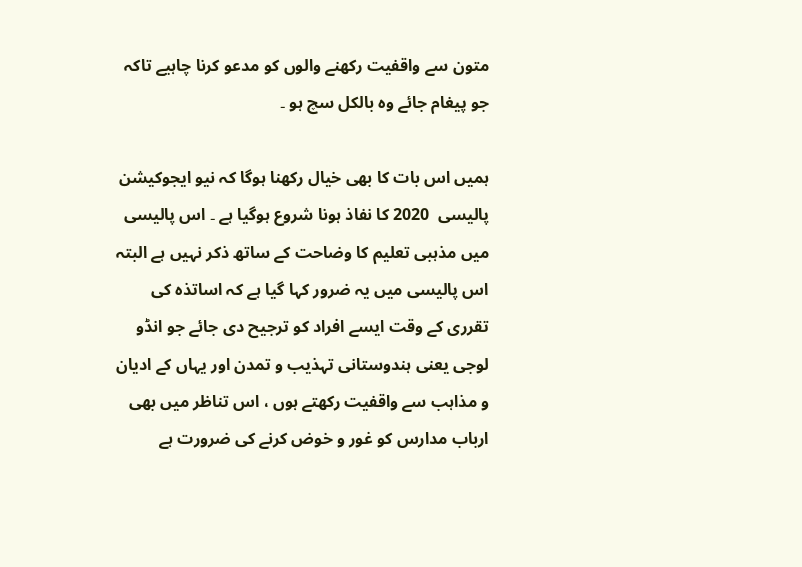متون سے واقفیت رکھنے والوں کو مدعو کرنا چاہیے تاکہ جو پیغام جائے وہ بالکل سچ ہو ۔

ہمیں اس بات کا بھی خیال رکھنا ہوگا کہ نیو ایجوکیشن پالیسی  2020 کا نفاذ ہونا شروع ہوگیا ہے ۔ اس پالیسی میں مذہبی تعلیم کا وضاحت کے ساتھ ذکر نہیں ہے البتہ اس پالیسی میں یہ ضرور کہا گیا ہے کہ اساتذہ کی تقرری کے وقت ایسے افراد کو ترجیح دی جائے جو انڈو لوجی یعنی ہندوستانی تہذیب و تمدن اور یہاں کے ادیان و مذاہب سے واقفیت رکھتے ہوں ، اس تناظر میں بھی ارباب مدارس کو غور و خوض کرنے کی ضرورت ہے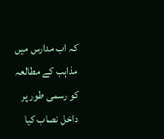کہ اب مدارس میں مذاہب کے مطالعہ کو رسمی طور پر داخل نصاب کیا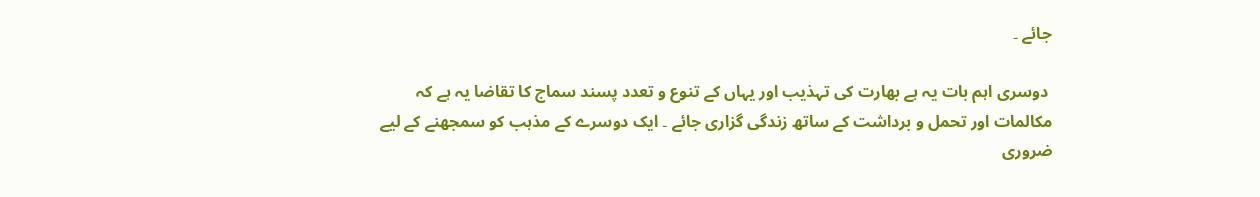جائے ۔

 دوسری اہم بات یہ ہے بھارت کی تہذیب اور یہاں کے تنوع و تعدد پسند سماج کا تقاضا یہ ہے کہ مکالمات اور تحمل و برداشت کے ساتھ زندگی گزاری جائے ۔ ایک دوسرے کے مذہب کو سمجھنے کے لیے ضروری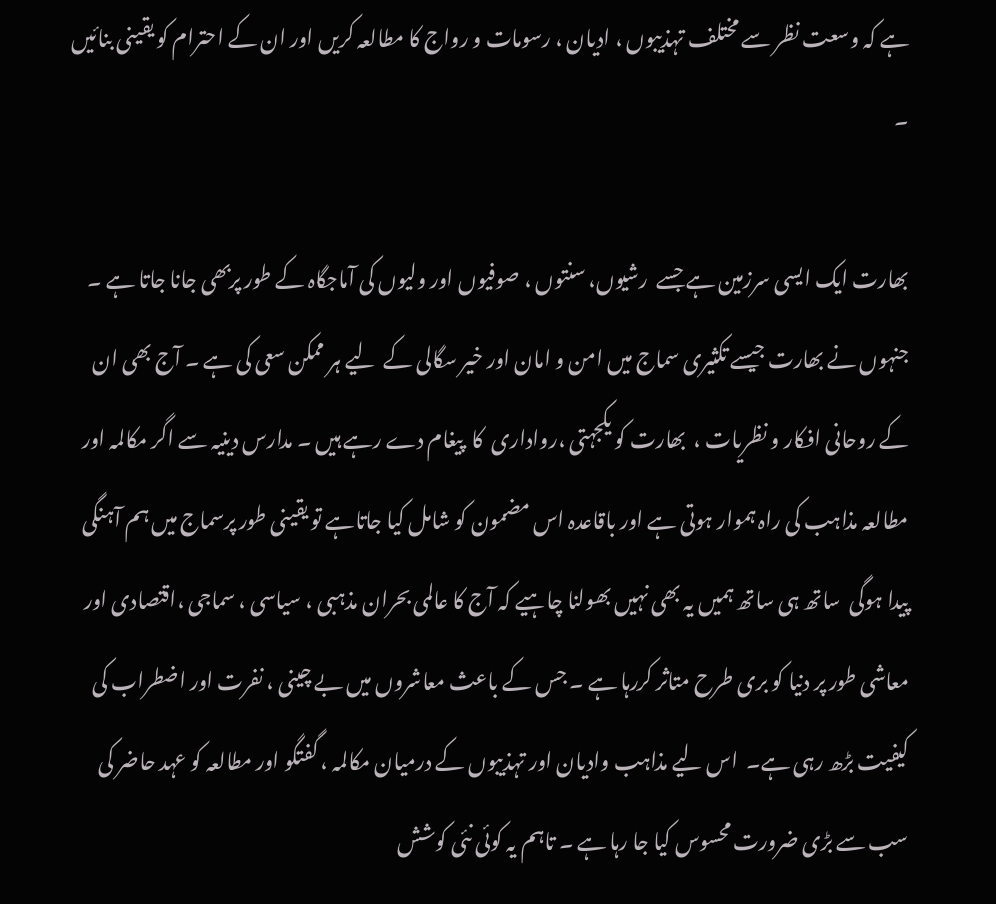ہے کہ وسعت نظر سے مختلف تہذیبوں ، ادیان ، رسومات و رواج کا مطالعہ کریں اور ان کے احترام کو یقینی بنائیں ۔

بھارت ایک ایسی سرزمین ہے جسے  رشیوں، سنتوں ، صوفیوں اور ولیوں کی آماجگاہ کے طور پربھی جانا جاتا ہے ۔ جنہوں نے بھارت جیسے تکثیری سماج میں امن و امان اور خیر سگالی کے  لیے ہر ممکن سعی کی ہے ۔ آج بھی ان کے روحانی افکار و نظریات ،  بھارت کو یکجہتی ،رواداری  کا  پیغام دے رہے ہیں ۔ مدارس دینیہ سے اگر مکالمہ اور مطالعہ مذاہب کی راہ ہموار ہوتی ہے اور باقاعدہ اس مضمون کو شامل کیا جاتاہے تو یقینی طور پرسماج میں ہم آہنگی پیدا ہوگی  ساتھ ہی ساتھ ہمیں یہ بھی نہیں بھولنا چاہیے کہ آج کا عالمی بحران مذہبی ، سیاسی ، سماجی ،اقتصادی اور معاشی طور پر دنیا کو بری طرح متاثر کررہا ہے ۔ جس کے باعث معاشروں میں بے چینی ، نفرت اور اضطراب کی کیفیت بڑھ رہی ہے۔  اس لیے مذاہب وادیان اور تہذیبوں کے درمیان مکالمہ ، گفتگو اور مطالعہ کو عہد حاضر کی سب سے بڑی ضرورت محسوس کیا جا رہا ہے ۔ تاہم یہ کوئی نئی کوشش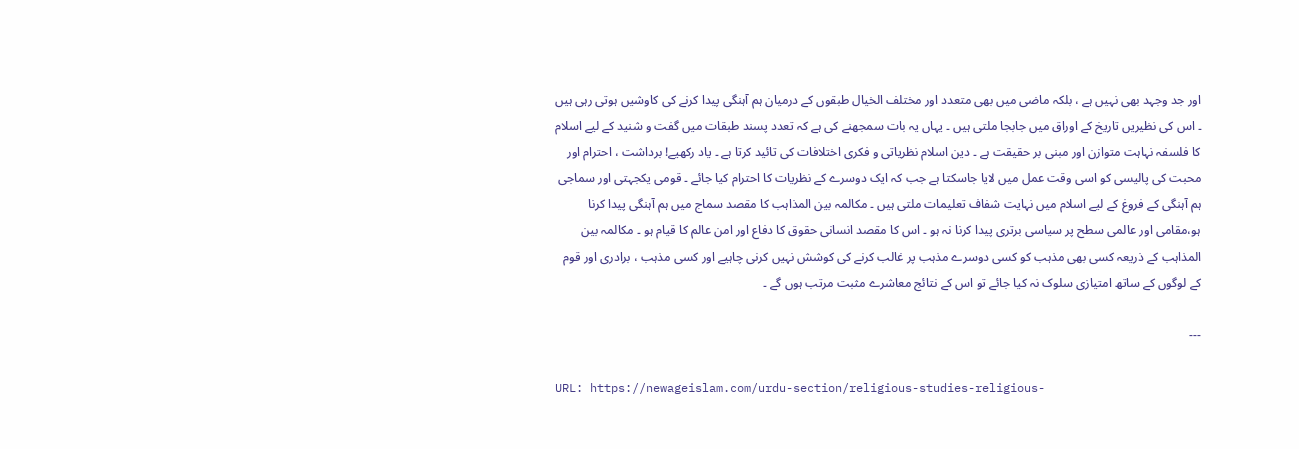اور جد وجہد بھی نہیں ہے ، بلکہ ماضی میں بھی متعدد اور مختلف الخیال طبقوں کے درمیان ہم آہنگی پیدا کرنے کی کاوشیں ہوتی رہی ہیں ۔ اس کی نظیریں تاریخ کے اوراق میں جابجا ملتی ہیں ۔ یہاں یہ بات سمجھنے کی ہے کہ تعدد پسند طبقات میں گفت و شنید کے لیے اسلام کا فلسفہ نہاہت متوازن اور مبنی بر حقیقت ہے ۔ دین اسلام نظریاتی و فکری اختلافات کی تائید کرتا ہے ۔ یاد رکھیے! برداشت ، احترام اور محبت کی پالیسی کو اسی وقت عمل میں لایا جاسکتا ہے جب کہ ایک دوسرے کے نظریات کا احترام کیا جائے ۔ قومی یکجہتی اور سماجی ہم آہنگی کے فروغ کے لیے اسلام میں نہایت شفاف تعلیمات ملتی ہیں ۔ مکالمہ بین المذاہب کا مقصد سماج میں ہم آہنگی پیدا کرنا ہو،مقامی اور عالمی سطح پر سیاسی برتری پیدا کرنا نہ ہو ۔ اس کا مقصد انسانی حقوق کا دفاع اور امن عالم کا قیام ہو ۔ مکالمہ بین المذاہب کے ذریعہ کسی بھی مذہب کو کسی دوسرے مذہب پر غالب کرنے کی کوشش نہیں کرنی چاہیے اور کسی مذہب ، برادری اور قوم کے لوگوں کے ساتھ امتیازی سلوک نہ کیا جائے تو اس کے نتائج معاشرے مثبت مرتب ہوں گے ۔

---

URL: https://newageislam.com/urdu-section/religious-studies-religious-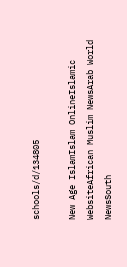schools/d/134805

New Age IslamIslam OnlineIslamic WebsiteAfrican Muslim NewsArab World NewsSouth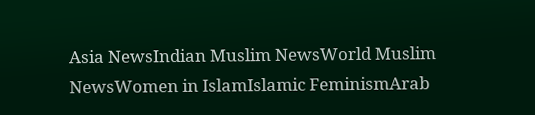Asia NewsIndian Muslim NewsWorld Muslim NewsWomen in IslamIslamic FeminismArab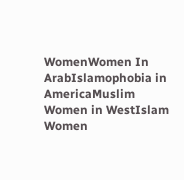WomenWomen In ArabIslamophobia in AmericaMuslim Women in WestIslam Women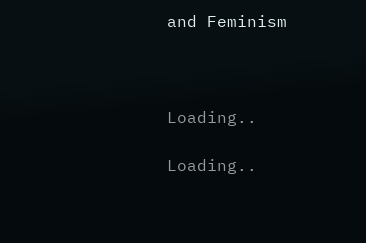and Feminism



Loading..

Loading..